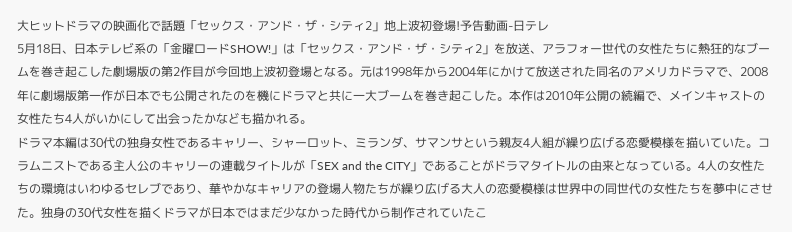大ヒットドラマの映画化で話題「セックス・アンド・ザ・シティ2」地上波初登場!予告動画-日テレ
5月18日、日本テレビ系の「金曜ロードSHOW!」は「セックス・アンド・ザ・シティ2」を放送、アラフォー世代の女性たちに熱狂的なブームを巻き起こした劇場版の第2作目が今回地上波初登場となる。元は1998年から2004年にかけて放送された同名のアメリカドラマで、2008年に劇場版第一作が日本でも公開されたのを機にドラマと共に一大ブームを巻き起こした。本作は2010年公開の続編で、メインキャストの女性たち4人がいかにして出会ったかなども描かれる。
ドラマ本編は30代の独身女性であるキャリー、シャーロット、ミランダ、サマンサという親友4人組が繰り広げる恋愛模様を描いていた。コラムニストである主人公のキャリーの連載タイトルが「SEX and the CITY」であることがドラマタイトルの由来となっている。4人の女性たちの環境はいわゆるセレブであり、華やかなキャリアの登場人物たちが繰り広げる大人の恋愛模様は世界中の同世代の女性たちを夢中にさせた。独身の30代女性を描くドラマが日本ではまだ少なかった時代から制作されていたこ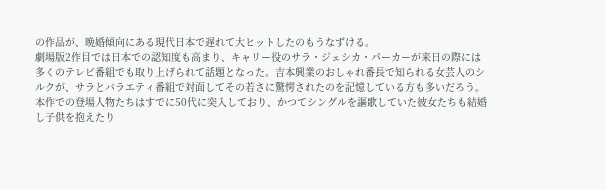の作品が、晩婚傾向にある現代日本で遅れて大ヒットしたのもうなずける。
劇場版2作目では日本での認知度も高まり、キャリー役のサラ・ジェシカ・パーカーが来日の際には多くのテレビ番組でも取り上げられて話題となった。吉本興業のおしゃれ番長で知られる女芸人のシルクが、サラとバラエティ番組で対面してその若さに驚愕されたのを記憶している方も多いだろう。
本作での登場人物たちはすでに50代に突入しており、かつてシングルを謳歌していた彼女たちも結婚し子供を抱えたり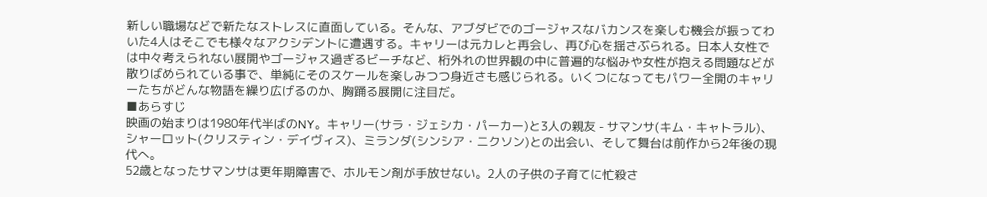新しい職場などで新たなストレスに直面している。そんな、アブダビでのゴージャスなバカンスを楽しむ機会が振ってわいた4人はそこでも様々なアクシデントに遭遇する。キャリーは元カレと再会し、再び心を揺さぶられる。日本人女性では中々考えられない展開やゴージャス過ぎるビーチなど、桁外れの世界観の中に普遍的な悩みや女性が抱える問題などが散りばめられている事で、単純にそのスケールを楽しみつつ身近さも感じられる。いくつになってもパワー全開のキャリーたちがどんな物語を繰り広げるのか、胸踊る展開に注目だ。
■あらすじ
映画の始まりは1980年代半ばのNY。キャリー(サラ・ジェシカ・パーカー)と3人の親友 - サマンサ(キム・キャトラル)、シャーロット(クリスティン・デイヴィス)、ミランダ(シンシア・ニクソン)との出会い、そして舞台は前作から2年後の現代へ。
52歳となったサマンサは更年期障害で、ホルモン剤が手放せない。2人の子供の子育てに忙殺さ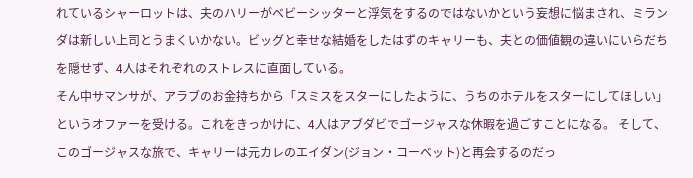れているシャーロットは、夫のハリーがベビーシッターと浮気をするのではないかという妄想に悩まされ、ミランダは新しい上司とうまくいかない。ビッグと幸せな結婚をしたはずのキャリーも、夫との価値観の違いにいらだちを隠せず、4人はそれぞれのストレスに直面している。
そん中サマンサが、アラブのお金持ちから「スミスをスターにしたように、うちのホテルをスターにしてほしい」というオファーを受ける。これをきっかけに、4人はアブダビでゴージャスな休暇を過ごすことになる。 そして、このゴージャスな旅で、キャリーは元カレのエイダン(ジョン・コーベット)と再会するのだっ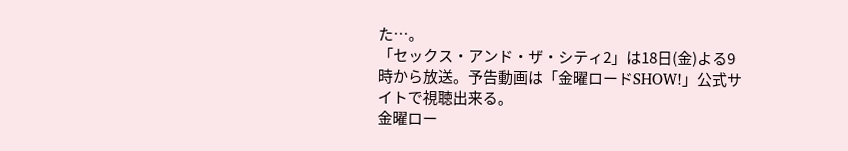た…。
「セックス・アンド・ザ・シティ2」は18日(金)よる9時から放送。予告動画は「金曜ロードSHOW!」公式サイトで視聴出来る。
金曜ロー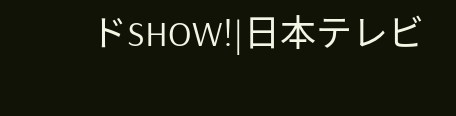ドSHOW!|日本テレビ